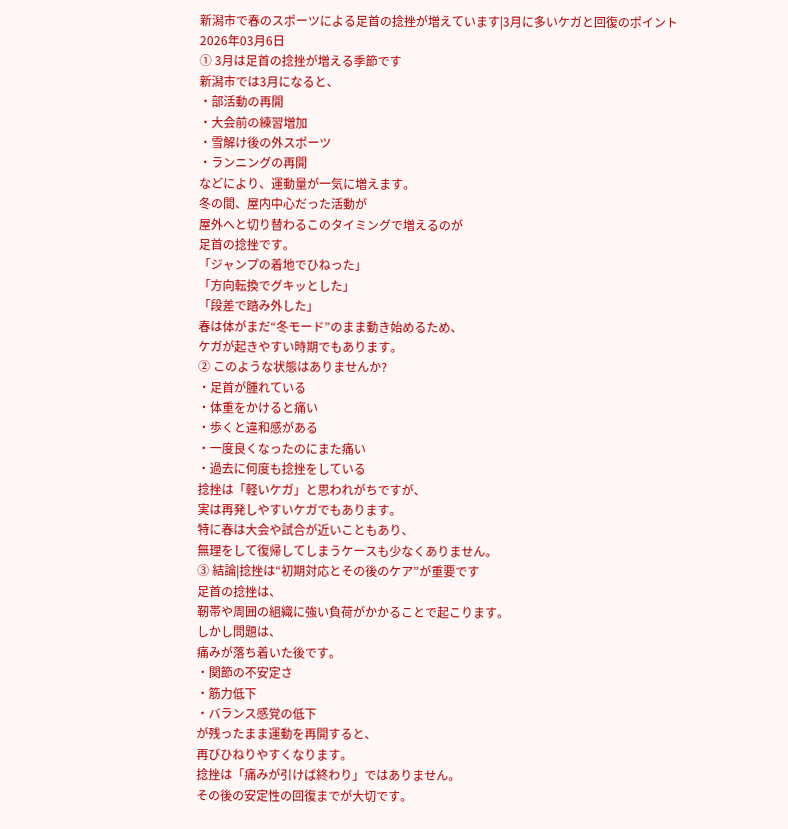新潟市で春のスポーツによる足首の捻挫が増えています|3月に多いケガと回復のポイント
2026年03月6日
① 3月は足首の捻挫が増える季節です
新潟市では3月になると、
・部活動の再開
・大会前の練習増加
・雪解け後の外スポーツ
・ランニングの再開
などにより、運動量が一気に増えます。
冬の間、屋内中心だった活動が
屋外へと切り替わるこのタイミングで増えるのが
足首の捻挫です。
「ジャンプの着地でひねった」
「方向転換でグキッとした」
「段差で踏み外した」
春は体がまだ“冬モード”のまま動き始めるため、
ケガが起きやすい時期でもあります。
② このような状態はありませんか?
・足首が腫れている
・体重をかけると痛い
・歩くと違和感がある
・一度良くなったのにまた痛い
・過去に何度も捻挫をしている
捻挫は「軽いケガ」と思われがちですが、
実は再発しやすいケガでもあります。
特に春は大会や試合が近いこともあり、
無理をして復帰してしまうケースも少なくありません。
③ 結論|捻挫は“初期対応とその後のケア”が重要です
足首の捻挫は、
靭帯や周囲の組織に強い負荷がかかることで起こります。
しかし問題は、
痛みが落ち着いた後です。
・関節の不安定さ
・筋力低下
・バランス感覚の低下
が残ったまま運動を再開すると、
再びひねりやすくなります。
捻挫は「痛みが引けば終わり」ではありません。
その後の安定性の回復までが大切です。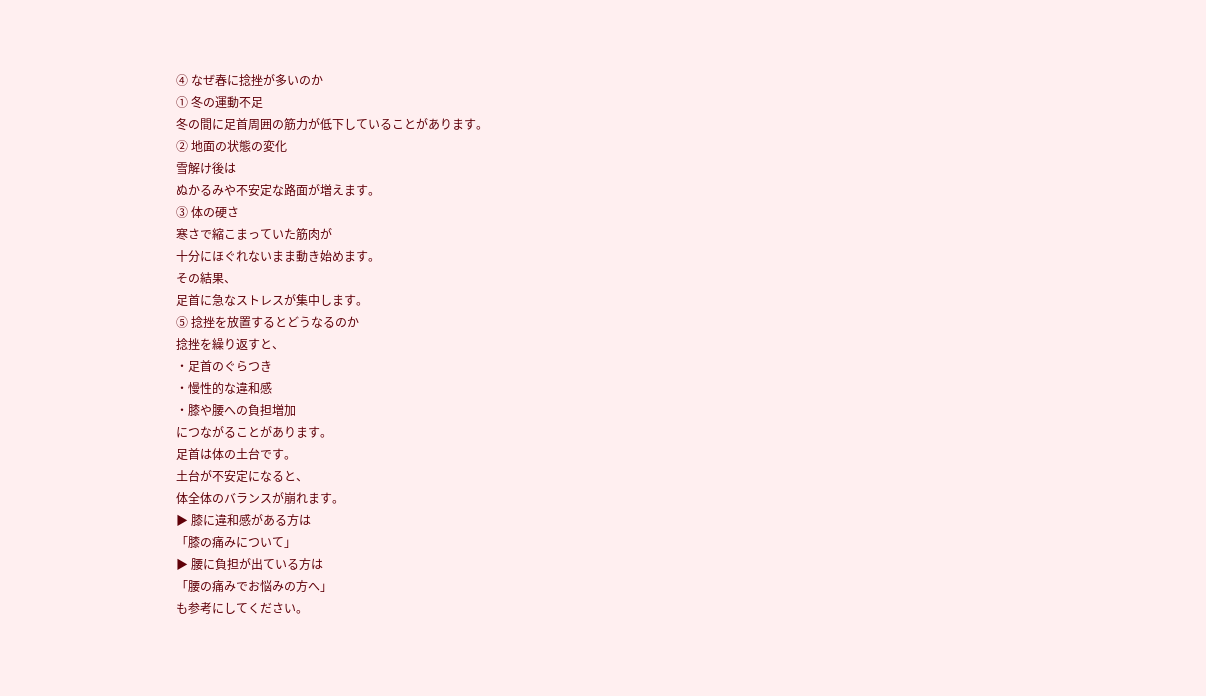④ なぜ春に捻挫が多いのか
① 冬の運動不足
冬の間に足首周囲の筋力が低下していることがあります。
② 地面の状態の変化
雪解け後は
ぬかるみや不安定な路面が増えます。
③ 体の硬さ
寒さで縮こまっていた筋肉が
十分にほぐれないまま動き始めます。
その結果、
足首に急なストレスが集中します。
⑤ 捻挫を放置するとどうなるのか
捻挫を繰り返すと、
・足首のぐらつき
・慢性的な違和感
・膝や腰への負担増加
につながることがあります。
足首は体の土台です。
土台が不安定になると、
体全体のバランスが崩れます。
▶ 膝に違和感がある方は
「膝の痛みについて」
▶ 腰に負担が出ている方は
「腰の痛みでお悩みの方へ」
も参考にしてください。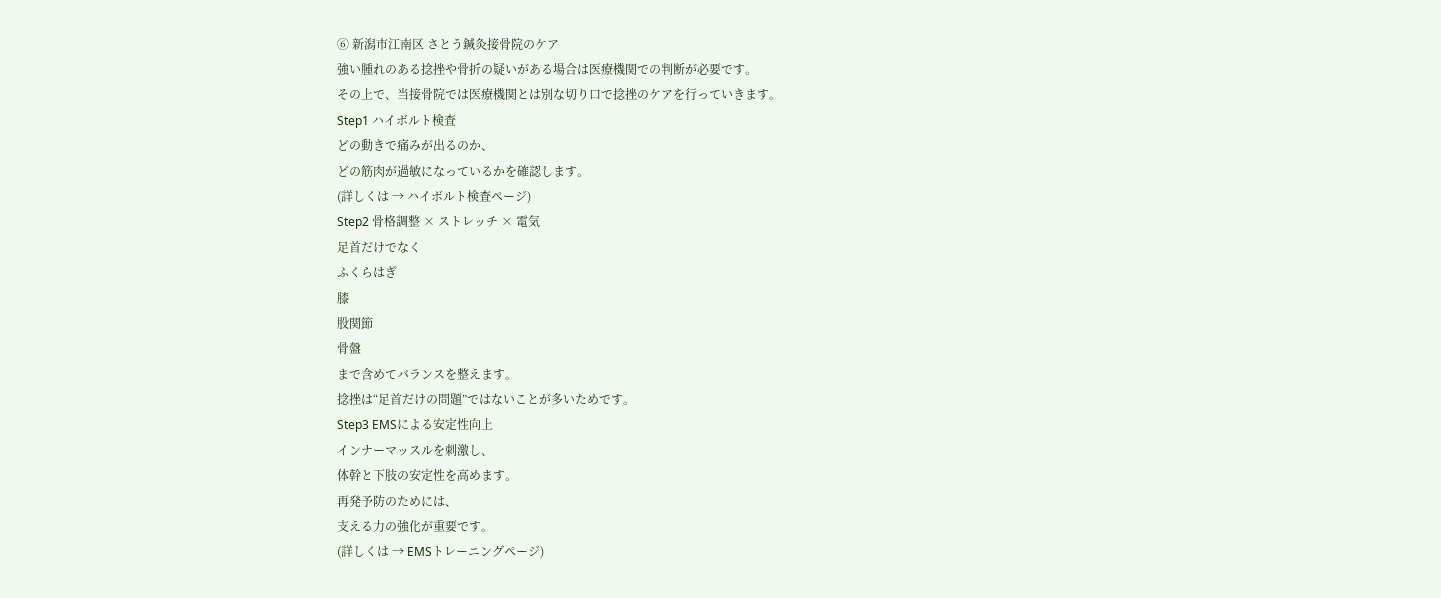⑥ 新潟市江南区 さとう鍼灸接骨院のケア
強い腫れのある捻挫や骨折の疑いがある場合は医療機関での判断が必要です。
その上で、当接骨院では医療機関とは別な切り口で捻挫のケアを行っていきます。
Step1 ハイボルト検査
どの動きで痛みが出るのか、
どの筋肉が過敏になっているかを確認します。
(詳しくは → ハイボルト検査ページ)
Step2 骨格調整 × ストレッチ × 電気
足首だけでなく
ふくらはぎ
膝
股関節
骨盤
まで含めてバランスを整えます。
捻挫は“足首だけの問題”ではないことが多いためです。
Step3 EMSによる安定性向上
インナーマッスルを刺激し、
体幹と下肢の安定性を高めます。
再発予防のためには、
支える力の強化が重要です。
(詳しくは → EMSトレーニングページ)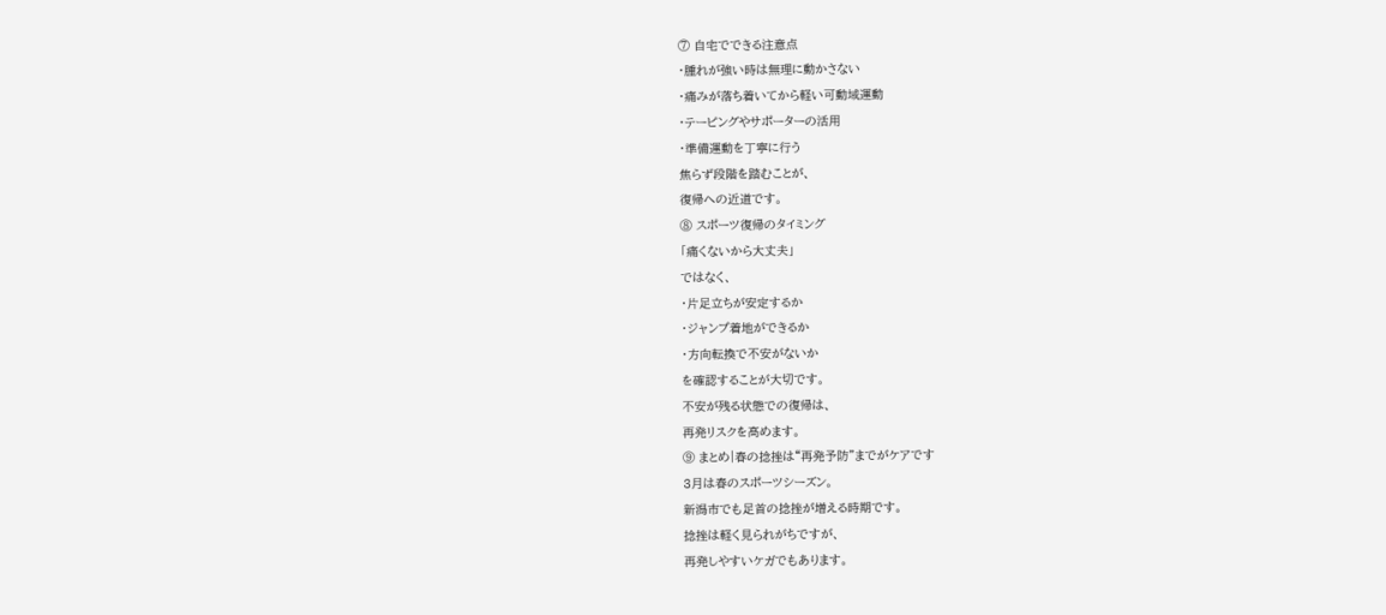⑦ 自宅でできる注意点
・腫れが強い時は無理に動かさない
・痛みが落ち着いてから軽い可動域運動
・テーピングやサポーターの活用
・準備運動を丁寧に行う
焦らず段階を踏むことが、
復帰への近道です。
⑧ スポーツ復帰のタイミング
「痛くないから大丈夫」
ではなく、
・片足立ちが安定するか
・ジャンプ着地ができるか
・方向転換で不安がないか
を確認することが大切です。
不安が残る状態での復帰は、
再発リスクを高めます。
⑨ まとめ|春の捻挫は“再発予防”までがケアです
3月は春のスポーツシーズン。
新潟市でも足首の捻挫が増える時期です。
捻挫は軽く見られがちですが、
再発しやすいケガでもあります。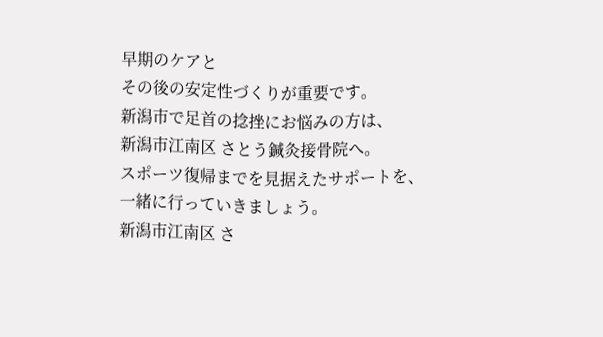早期のケアと
その後の安定性づくりが重要です。
新潟市で足首の捻挫にお悩みの方は、
新潟市江南区 さとう鍼灸接骨院へ。
スポーツ復帰までを見据えたサポートを、
一緒に行っていきましょう。
新潟市江南区 さ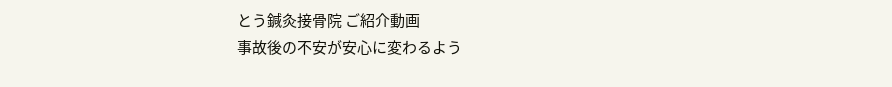とう鍼灸接骨院 ご紹介動画
事故後の不安が安心に変わるよう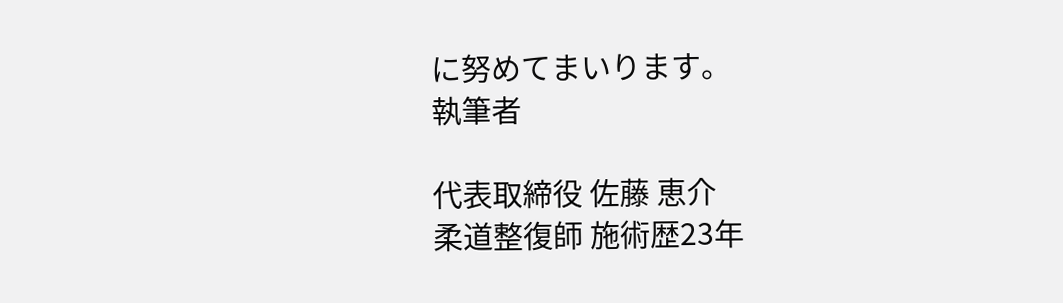に努めてまいります。
執筆者

代表取締役 佐藤 恵介
柔道整復師 施術歴23年